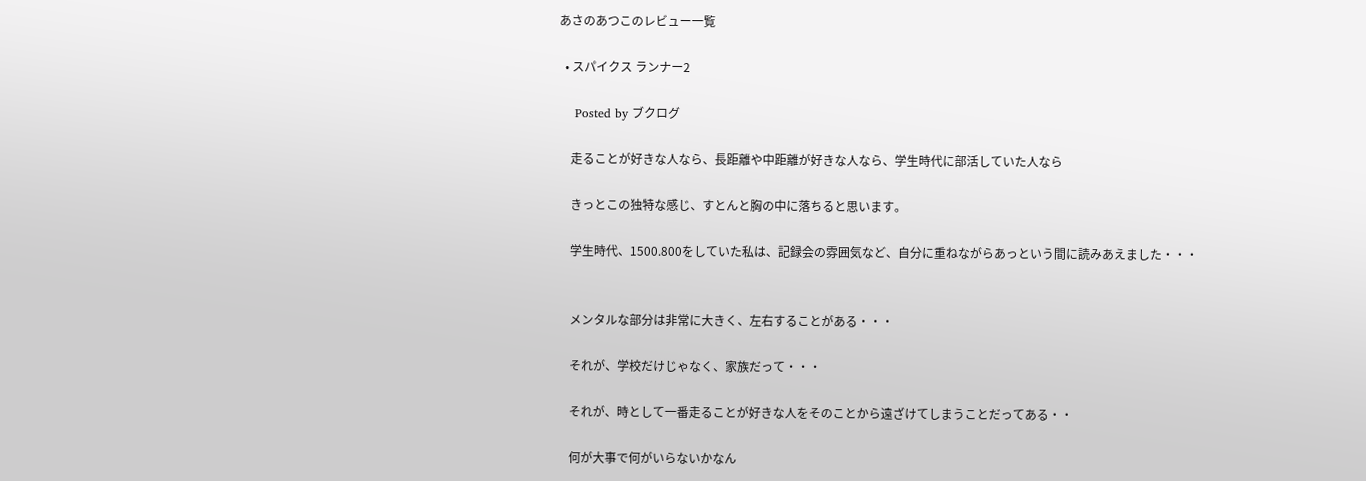あさのあつこのレビュー一覧

  • スパイクス ランナー2

    Posted by ブクログ

    走ることが好きな人なら、長距離や中距離が好きな人なら、学生時代に部活していた人なら

    きっとこの独特な感じ、すとんと胸の中に落ちると思います。

    学生時代、1500.800をしていた私は、記録会の雰囲気など、自分に重ねながらあっという間に読みあえました・・・


    メンタルな部分は非常に大きく、左右することがある・・・

    それが、学校だけじゃなく、家族だって・・・

    それが、時として一番走ることが好きな人をそのことから遠ざけてしまうことだってある・・

    何が大事で何がいらないかなん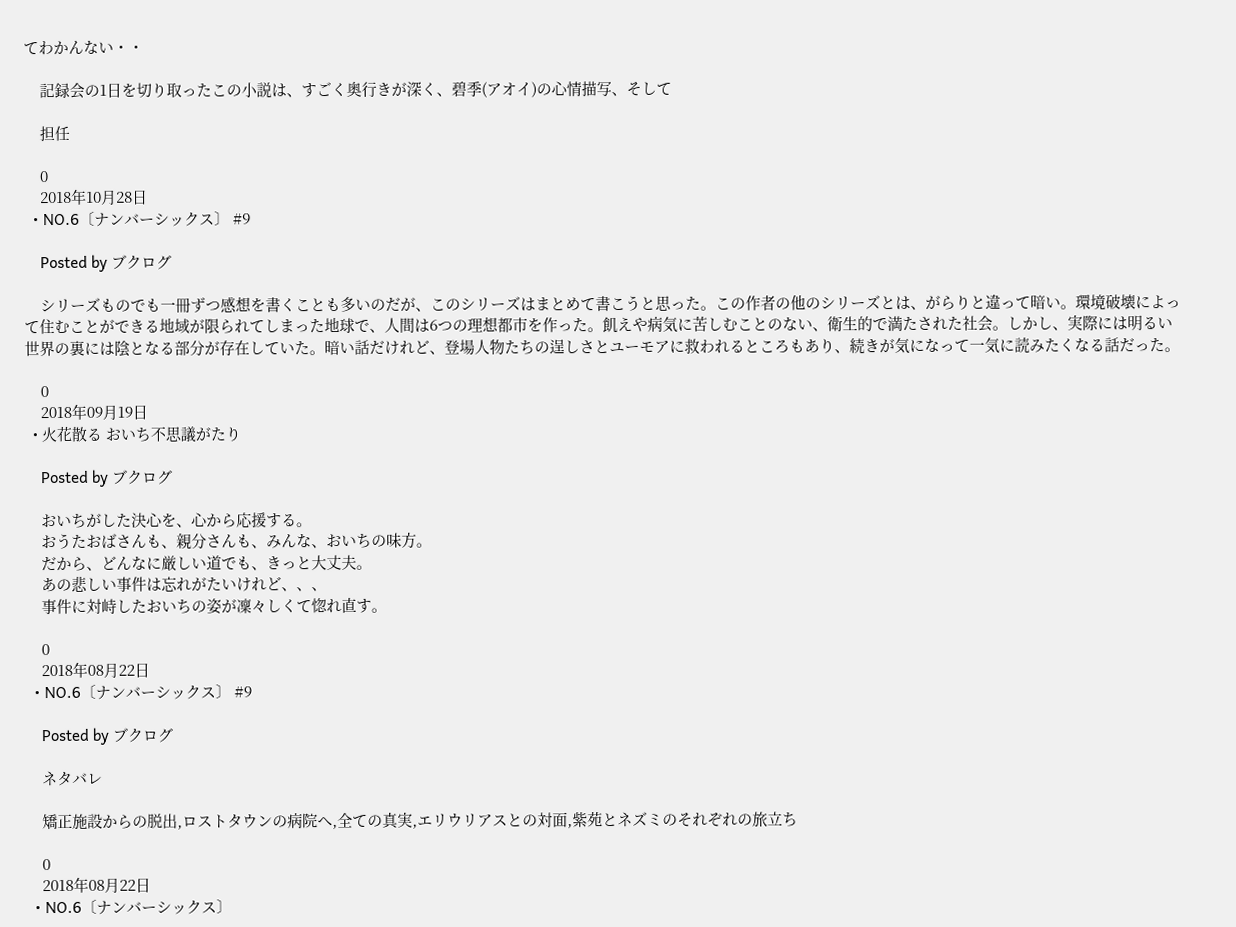てわかんない・・

    記録会の1日を切り取ったこの小説は、すごく奥行きが深く、碧季(アオイ)の心情描写、そして

    担任

    0
    2018年10月28日
  • NO.6〔ナンバーシックス〕 #9

    Posted by ブクログ

    シリーズものでも一冊ずつ感想を書くことも多いのだが、このシリーズはまとめて書こうと思った。この作者の他のシリーズとは、がらりと違って暗い。環境破壊によって住むことができる地域が限られてしまった地球で、人間は6つの理想都市を作った。飢えや病気に苦しむことのない、衛生的で満たされた社会。しかし、実際には明るい世界の裏には陰となる部分が存在していた。暗い話だけれど、登場人物たちの逞しさとユーモアに救われるところもあり、続きが気になって一気に読みたくなる話だった。

    0
    2018年09月19日
  • 火花散る おいち不思議がたり

    Posted by ブクログ

    おいちがした決心を、心から応援する。
    おうたおばさんも、親分さんも、みんな、おいちの味方。
    だから、どんなに厳しい道でも、きっと大丈夫。
    あの悲しい事件は忘れがたいけれど、、、
    事件に対峙したおいちの姿が凜々しくて惚れ直す。

    0
    2018年08月22日
  • NO.6〔ナンバーシックス〕 #9

    Posted by ブクログ

    ネタバレ

    矯正施設からの脱出,ロストタウンの病院へ,全ての真実,エリウリアスとの対面,紫苑とネズミのそれぞれの旅立ち

    0
    2018年08月22日
  • NO.6〔ナンバーシックス〕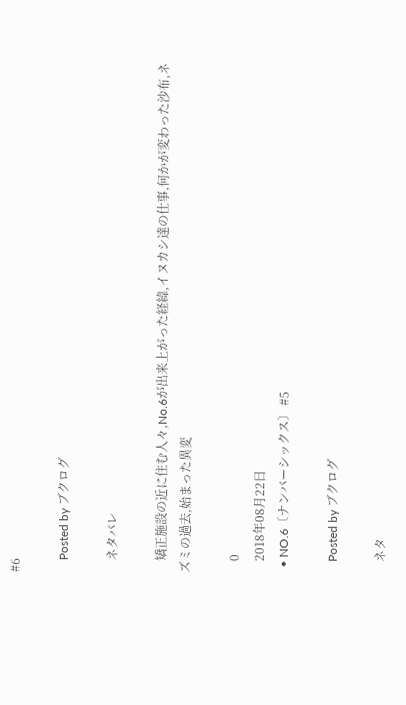#6

    Posted by ブクログ

    ネタバレ

    矯正施設の近に住む人々,No.6が出来上がった経緯,イヌカシ達の仕事,何かが変わった沙布,ネズミの過去,始まった異変

    0
    2018年08月22日
  • NO.6〔ナンバーシックス〕 #5

    Posted by ブクログ

    ネタ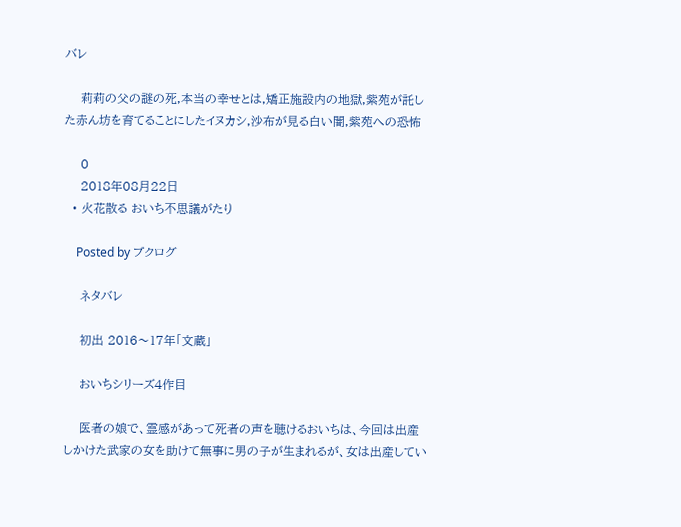バレ

    莉莉の父の謎の死,本当の幸せとは,矯正施設内の地獄,紫苑が託した赤ん坊を育てることにしたイヌカシ,沙布が見る白い闇,紫苑への恐怖

    0
    2018年08月22日
  • 火花散る おいち不思議がたり

    Posted by ブクログ

    ネタバレ

    初出 2016〜17年「文蔵」

    おいちシリーズ4作目

    医者の娘で、霊感があって死者の声を聴けるおいちは、今回は出産しかけた武家の女を助けて無事に男の子が生まれるが、女は出産してい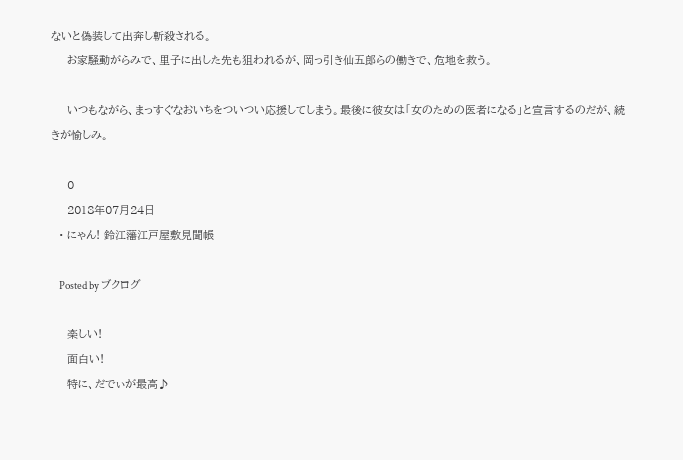ないと偽装して出奔し斬殺される。
    お家騒動がらみで、里子に出した先も狙われるが、岡っ引き仙五郎らの働きで、危地を救う。

    いつもながら、まっすぐなおいちをついつい応援してしまう。最後に彼女は「女のための医者になる」と宣言するのだが、続きが愉しみ。

    0
    2018年07月24日
  • にゃん! 鈴江藩江戸屋敷見聞帳

    Posted by ブクログ

    楽しい!
    面白い!
    特に、だでぃが最高♪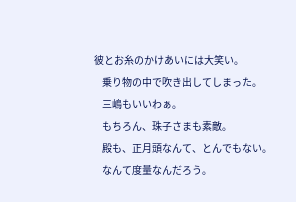彼とお糸のかけあいには大笑い。
    乗り物の中で吹き出してしまった。
    三嶋もいいわぁ。
    もちろん、珠子さまも素敵。
    殿も、正月頭なんて、とんでもない。
    なんて度量なんだろう。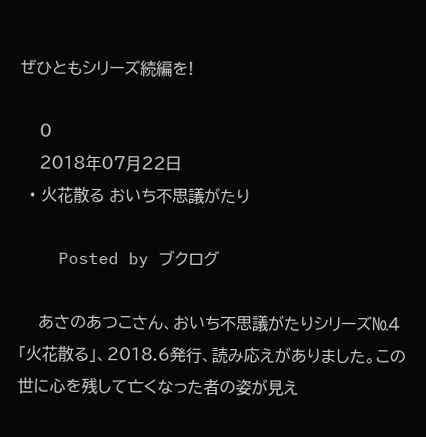ぜひともシリーズ続編を!

    0
    2018年07月22日
  • 火花散る おいち不思議がたり

    Posted by ブクログ

    あさのあつこさん、おいち不思議がたりシリーズ№4「火花散る」、2018.6発行、読み応えがありました。この世に心を残して亡くなった者の姿が見え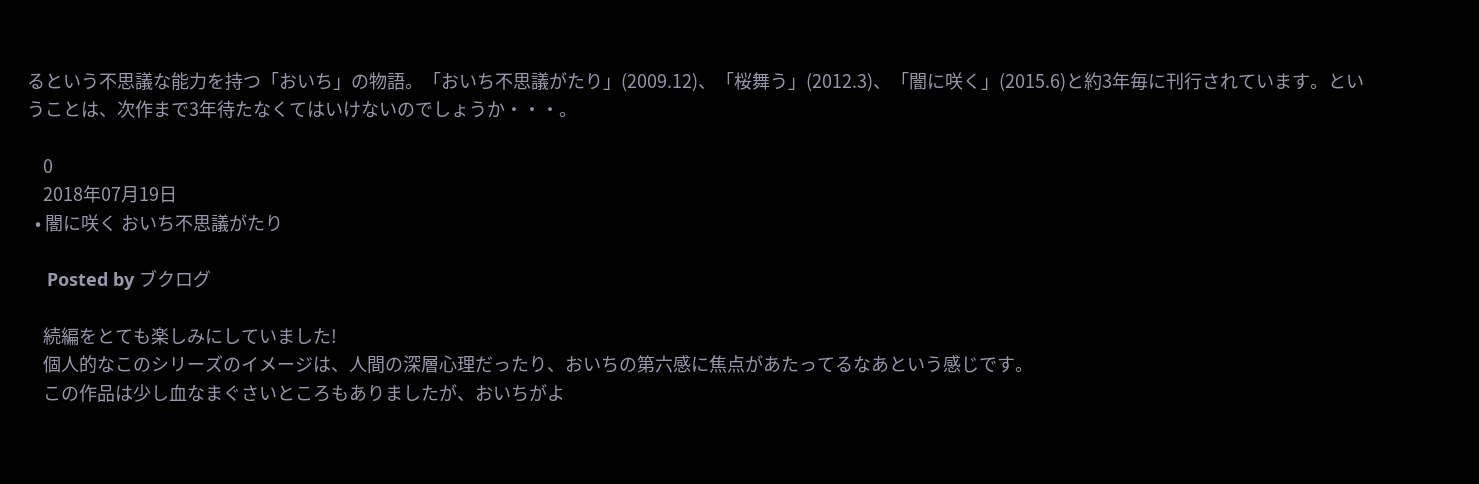るという不思議な能力を持つ「おいち」の物語。「おいち不思議がたり」(2009.12)、「桜舞う」(2012.3)、「闇に咲く」(2015.6)と約3年毎に刊行されています。ということは、次作まで3年待たなくてはいけないのでしょうか・・・。

    0
    2018年07月19日
  • 闇に咲く おいち不思議がたり

    Posted by ブクログ

    続編をとても楽しみにしていました!
    個人的なこのシリーズのイメージは、人間の深層心理だったり、おいちの第六感に焦点があたってるなあという感じです。
    この作品は少し血なまぐさいところもありましたが、おいちがよ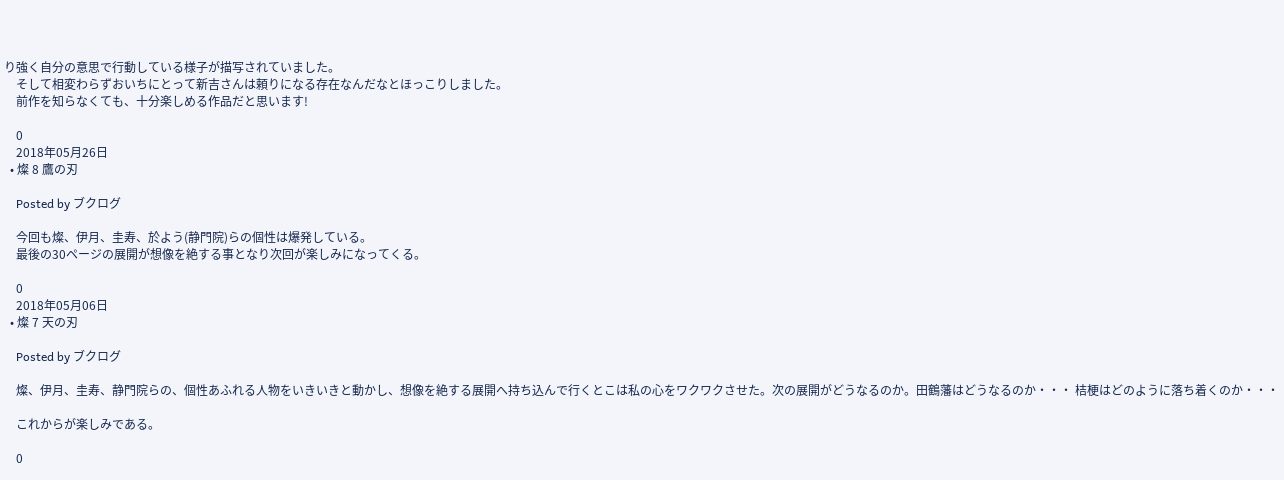り強く自分の意思で行動している様子が描写されていました。
    そして相変わらずおいちにとって新吉さんは頼りになる存在なんだなとほっこりしました。
    前作を知らなくても、十分楽しめる作品だと思います!

    0
    2018年05月26日
  • 燦 8 鷹の刃

    Posted by ブクログ

    今回も燦、伊月、圭寿、於よう(静門院)らの個性は爆発している。
    最後の30ページの展開が想像を絶する事となり次回が楽しみになってくる。

    0
    2018年05月06日
  • 燦 7 天の刃

    Posted by ブクログ

    燦、伊月、圭寿、静門院らの、個性あふれる人物をいきいきと動かし、想像を絶する展開へ持ち込んで行くとこは私の心をワクワクさせた。次の展開がどうなるのか。田鶴藩はどうなるのか・・・ 桔梗はどのように落ち着くのか・・・

    これからが楽しみである。

    0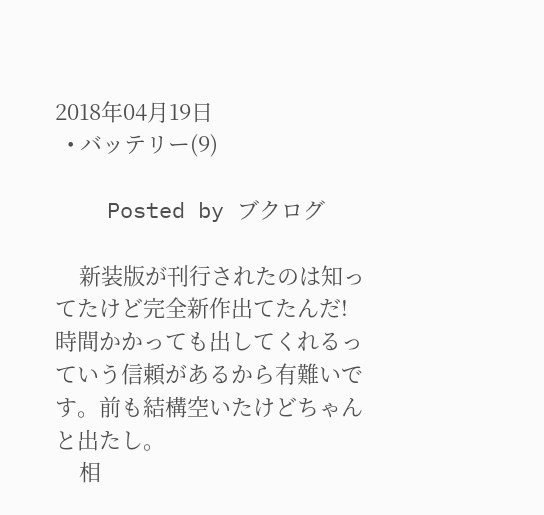2018年04月19日
  • バッテリー(9)

    Posted by ブクログ

    新装版が刊行されたのは知ってたけど完全新作出てたんだ! 時間かかっても出してくれるっていう信頼があるから有難いです。前も結構空いたけどちゃんと出たし。
    相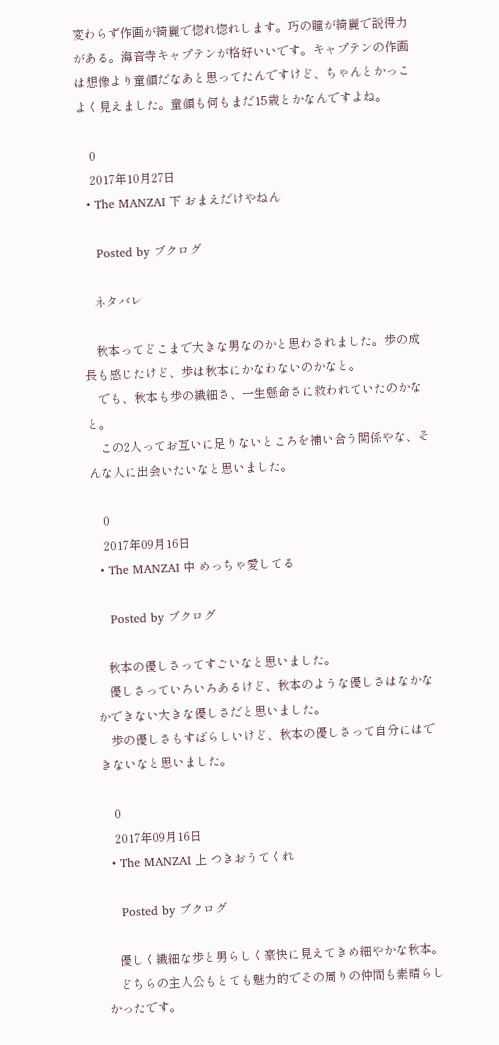変わらず作画が綺麗で惚れ惚れします。巧の瞳が綺麗で説得力がある。海音寺キャプテンが格好いいです。キャプテンの作画は想像より童顔だなあと思ってたんですけど、ちゃんとかっこよく見えました。童顔も何もまだ15歳とかなんですよね。

    0
    2017年10月27日
  • The MANZAI 下 おまえだけやねん

    Posted by ブクログ

    ネタバレ

    秋本ってどこまで大きな男なのかと思わされました。歩の成長も感じたけど、歩は秋本にかなわないのかなと。
    でも、秋本も歩の繊細さ、一生懸命さに救われていたのかなと。
    この2人ってお互いに足りないところを補い合う関係やな、そんな人に出会いたいなと思いました。

    0
    2017年09月16日
  • The MANZAI 中 めっちゃ愛してる

    Posted by ブクログ

    秋本の優しさってすごいなと思いました。
    優しさっていろいろあるけど、秋本のような優しさはなかなかできない大きな優しさだと思いました。
    歩の優しさもすばらしいけど、秋本の優しさって自分にはできないなと思いました。

    0
    2017年09月16日
  • The MANZAI 上 つきおうてくれ

    Posted by ブクログ

    優しく繊細な歩と男らしく豪快に見えてきめ細やかな秋本。
    どちらの主人公もとても魅力的でその周りの仲間も素晴らしかったです。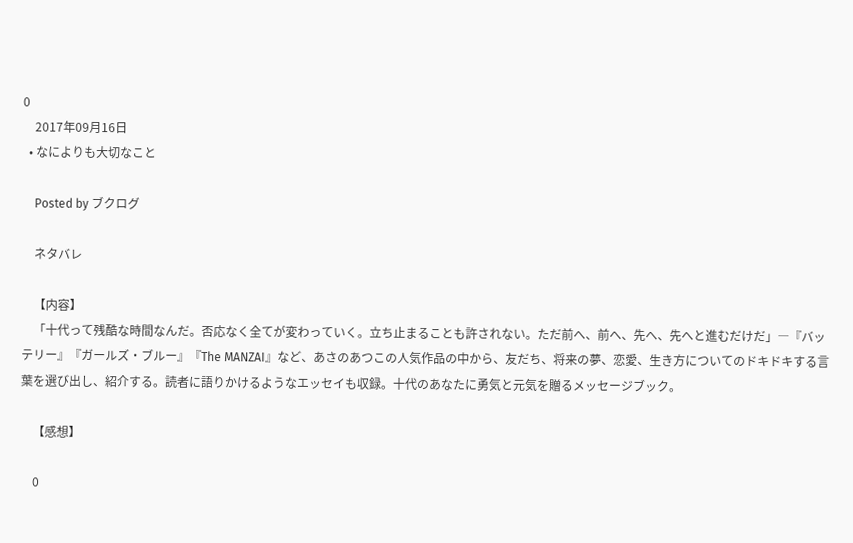0
    2017年09月16日
  • なによりも大切なこと

    Posted by ブクログ

    ネタバレ

    【内容】
    「十代って残酷な時間なんだ。否応なく全てが変わっていく。立ち止まることも許されない。ただ前へ、前へ、先へ、先へと進むだけだ」―『バッテリー』『ガールズ・ブルー』『The MANZAI』など、あさのあつこの人気作品の中から、友だち、将来の夢、恋愛、生き方についてのドキドキする言葉を選び出し、紹介する。読者に語りかけるようなエッセイも収録。十代のあなたに勇気と元気を贈るメッセージブック。

    【感想】

    0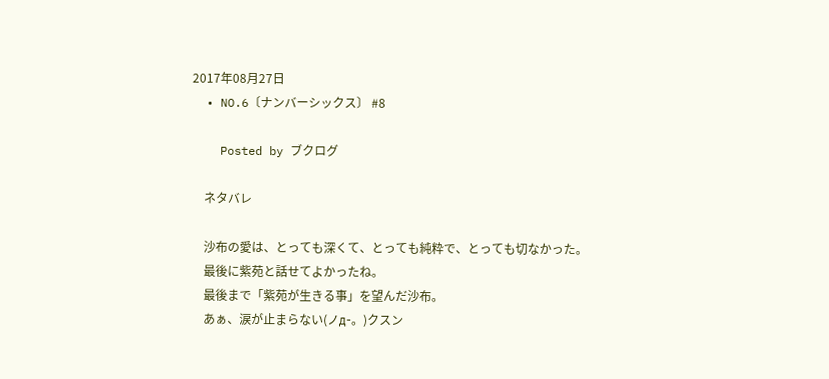2017年08月27日
  • NO.6〔ナンバーシックス〕 #8

    Posted by ブクログ

    ネタバレ

    沙布の愛は、とっても深くて、とっても純粋で、とっても切なかった。
    最後に紫苑と話せてよかったね。
    最後まで「紫苑が生きる事」を望んだ沙布。
    あぁ、涙が止まらない(ノд-。)クスン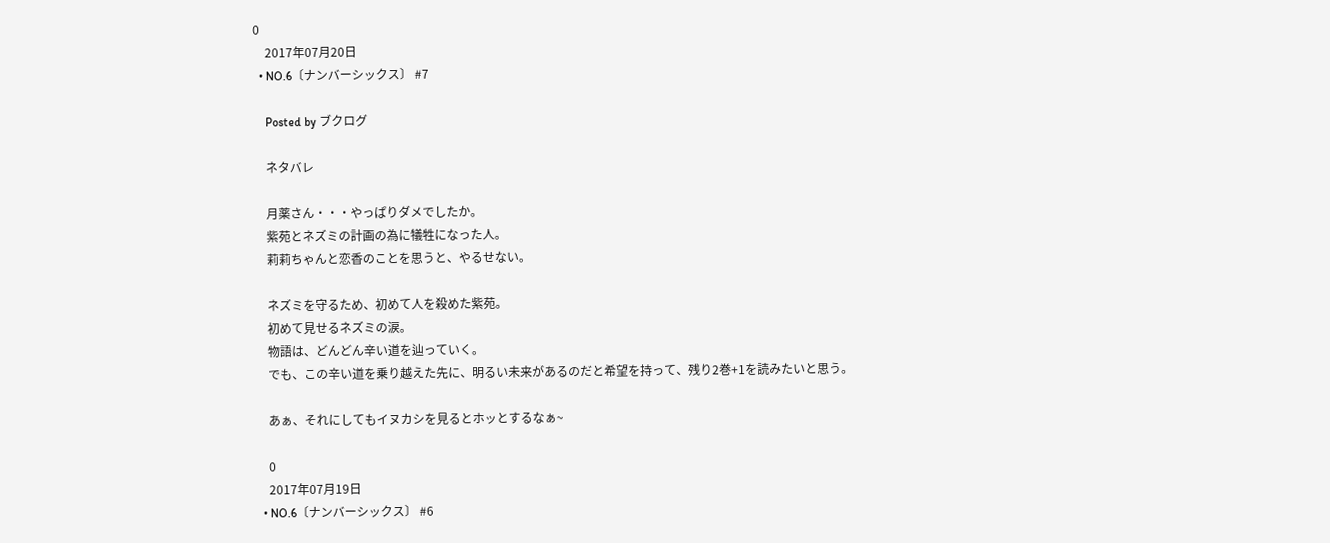0
    2017年07月20日
  • NO.6〔ナンバーシックス〕 #7

    Posted by ブクログ

    ネタバレ

    月薬さん・・・やっぱりダメでしたか。
    紫苑とネズミの計画の為に犠牲になった人。
    莉莉ちゃんと恋香のことを思うと、やるせない。

    ネズミを守るため、初めて人を殺めた紫苑。
    初めて見せるネズミの涙。
    物語は、どんどん辛い道を辿っていく。
    でも、この辛い道を乗り越えた先に、明るい未来があるのだと希望を持って、残り2巻+1を読みたいと思う。

    あぁ、それにしてもイヌカシを見るとホッとするなぁ~

    0
    2017年07月19日
  • NO.6〔ナンバーシックス〕 #6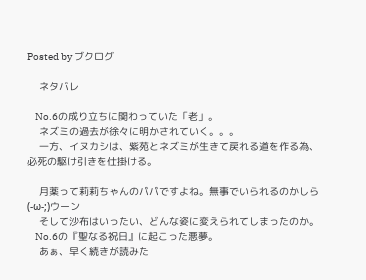Posted by ブクログ

    ネタバレ

    No.6の成り立ちに関わっていた「老」。
    ネズミの過去が徐々に明かされていく。。。
    一方、イヌカシは、紫苑とネズミが生きて戻れる道を作る為、必死の駆け引きを仕掛ける。

    月薬って莉莉ちゃんのパパですよね。無事でいられるのかしら(-ω-;)ウーン
    そして沙布はいったい、どんな姿に変えられてしまったのか。
    No.6の『聖なる祝日』に起こった悪夢。
    あぁ、早く続きが読みた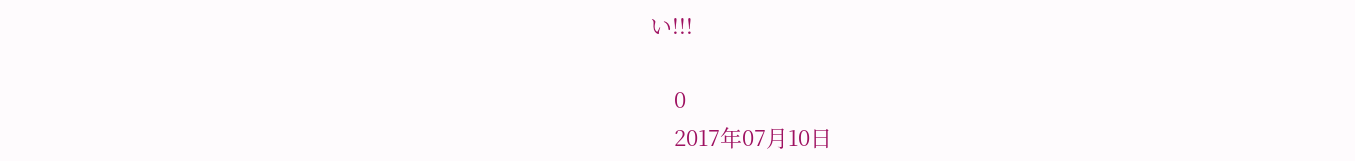い!!!

    0
    2017年07月10日